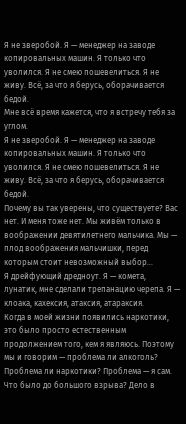Я не зверобой. Я — менеджер на заводе копировальных машин. Я только что уволился. Я не смею пошевелиться. Я не живу. Всё, за что я берусь, оборачивается бедой.
Мне всё время кажется, что я встречу тебя за углом.
Я не зверобой. Я — менеджер на заводе копировальных машин. Я только что уволился. Я не смею пошевелиться. Я не живу. Всё, за что я берусь, оборачивается бедой.
Почему вы так уверены, что существуете? Вас нет. И меня тоже нет. Мы живём только в воображении девятилетнего мальчика. Мы — плод воображения мальчишки, перед которым стоит невозможный выбор...
Я дрейфующий дредноут. Я — комета, лунатик, мне сделали трепанацию черепа. Я — клоака, кахексия, атаксия, атараксия.
Когда в моей жизни появились наркотики, это было просто естественным продолжением того, кем я являюсь. Поэтому мы и говорим — проблема ли алкоголь? Проблема ли наркотики? Проблема — я сам.
Что было до большого взрыва? Дело в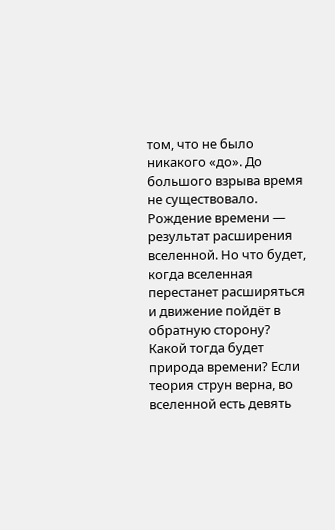том, что не было никакого «до». До большого взрыва время не существовало. Рождение времени — результат расширения вселенной. Но что будет, когда вселенная перестанет расширяться и движение пойдёт в обратную сторону? Какой тогда будет природа времени? Если теория струн верна, во вселенной есть девять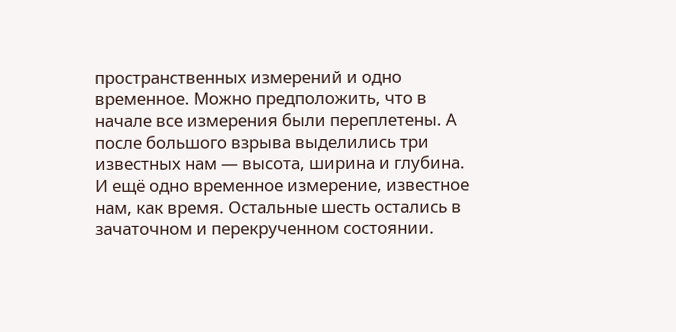пространственных измерений и одно временное. Можно предположить, что в начале все измерения были переплетены. А после большого взрыва выделились три известных нам — высота, ширина и глубина. И ещё одно временное измерение, известное нам, как время. Остальные шесть остались в зачаточном и перекрученном состоянии.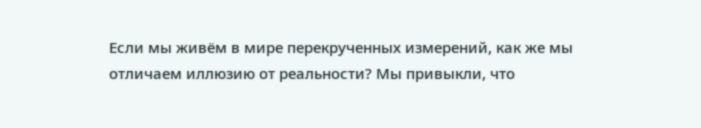Если мы живём в мире перекрученных измерений, как же мы отличаем иллюзию от реальности? Мы привыкли, что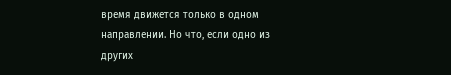время движется только в одном направлении. Но что, если одно из других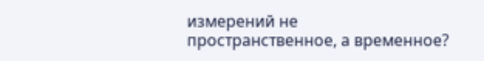измерений не пространственное, а временное?